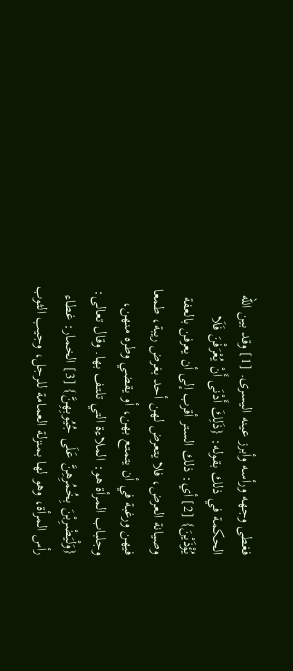فغطى وجهه ورأسه وأبرز عينه اليسرى. [1] وقد بين الله الحكمة في ذلك بقوله: {ذَلِكَ أَدْنَى أَنْ يُعْرَفْنَ فَلَا يُؤْذَيْنَ} [2] أي: ذلك الستر أقرب إلى أن يعرفن بالعفة وصيانة العرض، فلا يتعرض لهن أحد بغرض ريبة، طمعا فيهن ورغبة في أن يتمتع بهن، أو يقضي وطره منهن، وجلباب المرأة هو: الملاءة التي تلتف بها. وقال تعالى: {وَلْيَضْرِبْنَ بِخُمُرِهِنَّ عَلَى جُيُوبِهِنَّ} [3] الخمار: غطاء رأس المرأة، وهو لها بمنزلة العمامة للرجل، وجيب الثوب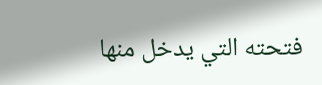فتحته التي يدخل منها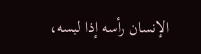الإنسان رأسه إذا لبسه،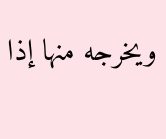ويخرجه منها إذا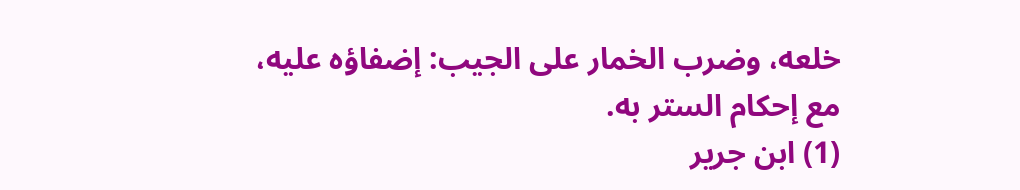خلعه، وضرب الخمار على الجيب: إضفاؤه عليه، مع إحكام الستر به.
(1) ابن جرير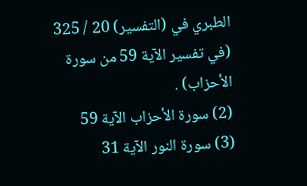الطبري في (التفسير) 20 / 325 (في تفسير الآية 59 من سورة الأحزاب) .
(2) سورة الأحزاب الآية 59
(3) سورة النور الآية 31